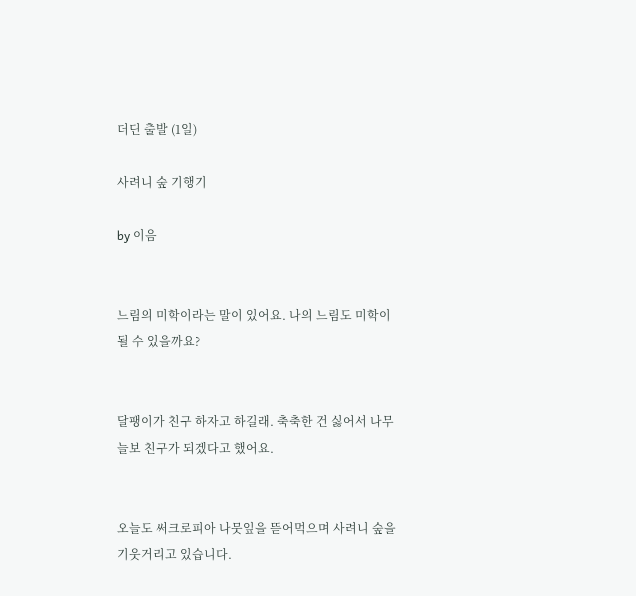더딘 출발 (1일)

사려니 숲 기행기

by 이음


느림의 미학이라는 말이 있어요. 나의 느림도 미학이 될 수 있을까요?


달팽이가 친구 하자고 하길래. 축축한 건 싫어서 나무늘보 친구가 되겠다고 했어요.


오늘도 써크로피아 나뭇잎을 뜯어먹으며 사려니 숲을 기웃거리고 있습니다.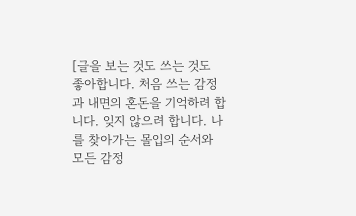[글을 보는 것도 쓰는 것도 좋아합니다. 처음 쓰는 감정과 내면의 혼돈을 기억하려 합니다. 잊지 않으려 합니다. 나를 찾아가는 몰입의 순서와 모든 감정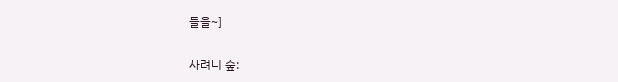들을~]

사려니 숲: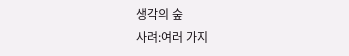생각의 숲
사려:여러 가지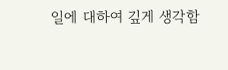일에 대하여 깊게 생각함